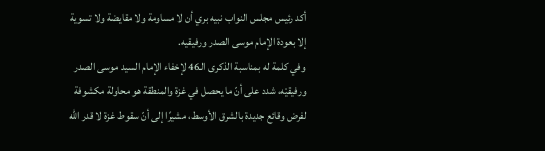أكد رئيس مجلس النواب نبيه بري أن لا مساومة ولا مقايضة ولا تسوية إلا بعودة الإمام موسى الصدر ورفيقيه.
وفي كلمة له بمناسبة الذكرى الـ46 لإخفاء الإمام السيد موسى الصدر ورفيقيْه، شدد على أنّ ما يحصل في غزة والمنطقة هو محاولة مكشوفة لفرض وقائع جديدة بالشرق الأوسط، مشيرًا إلى أنّ سقوط غزة لا قدر الله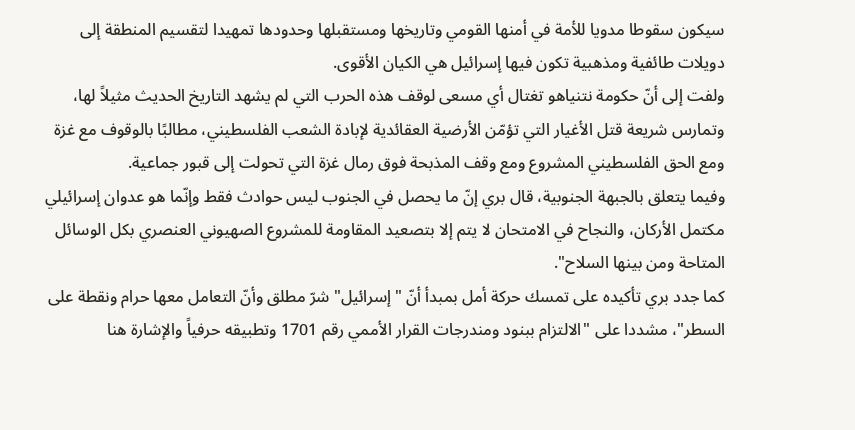سيكون سقوطا مدويا للأمة في أمنها القومي وتاريخها ومستقبلها وحدودها تمهيدا لتقسيم المنطقة إلى دويلات طائفية ومذهبية تكون فيها إسرائيل هي الكيان الأقوى.
ولفت إلى أنّ حكومة نتنياهو تغتال أي مسعى لوقف هذه الحرب التي لم يشهد التاريخ الحديث مثيلاً لها، وتمارس شريعة قتل الأغيار التي تؤمّن الأرضية العقائدية لإبادة الشعب الفلسطيني، مطالبًا بالوقوف مع غزة ومع الحق الفلسطيني المشروع ومع وقف المذبحة فوق رمال غزة التي تحولت إلى قبور جماعية.
وفيما يتعلق بالجبهة الجنوبية، قال بري إنّ ما يحصل في الجنوب ليس حوادث فقط وإنّما هو عدوان إسرائيلي مكتمل الأركان، والنجاح في الامتحان لا يتم إلا بتصعيد المقاومة للمشروع الصهيوني العنصري بكل الوسائل المتاحة ومن بينها السلاح".
كما جدد بري تأكيده على تمسك حركة أمل بمبدأ أنّ "إسرائيل" شرّ مطلق وأنّ التعامل معها حرام ونقطة على السطر"، مشددا على "الالتزام ببنود ومندرجات القرار الأممي رقم 1701 وتطبيقه حرفياً والإشارة هنا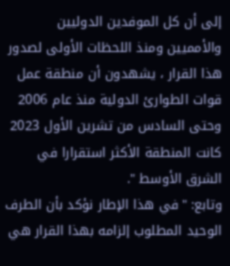إلى أن كل الموفدين الدوليين والأمميين ومنذ اللحظات الأولى لصدور هذا القرار ، يشهدون أن منطقة عمل قوات الطوارئ الدولية منذ عام 2006 وحتى السادس من تشرين الأول 2023 كانت المنطقة الأكثر استقرارا في الشرق الأوسط ".
وتابع: "في هذا الإطار نؤكد بأن الطرف الوحيد المطلوب إلزامه بهذا القرار هي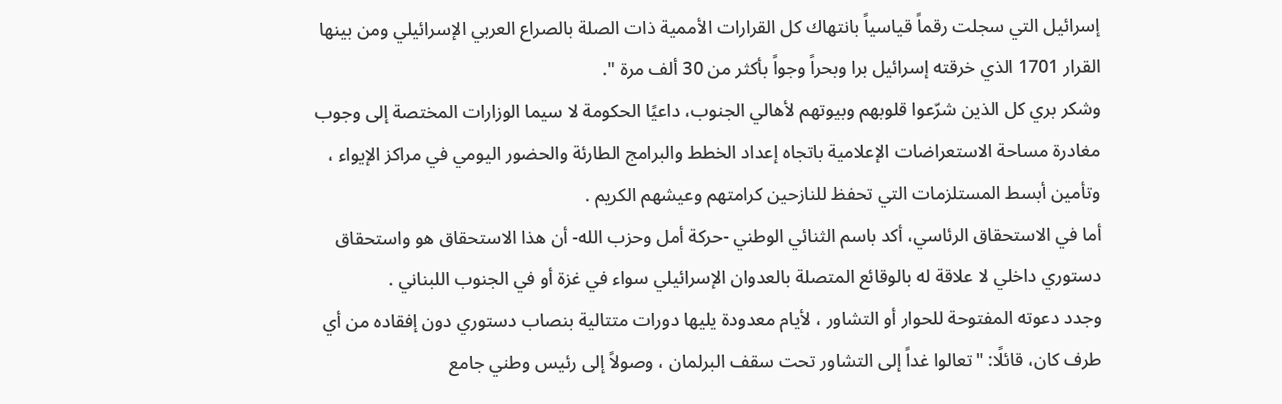إسرائيل التي سجلت رقماً قياسياً بانتهاك كل القرارات الأممية ذات الصلة بالصراع العربي الإسرائيلي ومن بينها القرار 1701 الذي خرقته إسرائيل برا وبحراً وجواً بأكثر من 30 ألف مرة ".
وشكر بري كل الذين شرّعوا قلوبهم وبيوتهم لأهالي الجنوب، داعيًا الحكومة لا سيما الوزارات المختصة إلى وجوب مغادرة مساحة الاستعراضات الإعلامية باتجاه إعداد الخطط والبرامج الطارئة والحضور اليومي في مراكز الإيواء ، وتأمين أبسط المستلزمات التي تحفظ للنازحين كرامتهم وعيشهم الكريم .
أما في الاستحقاق الرئاسي، أكد باسم الثنائي الوطني -حركة أمل وحزب الله- أن هذا الاستحقاق هو واستحقاق دستوري داخلي لا علاقة له بالوقائع المتصلة بالعدوان الإسرائيلي سواء في غزة أو في الجنوب اللبناني .
وجدد دعوته المفتوحة للحوار أو التشاور ، لأيام معدودة يليها دورات متتالية بنصاب دستوري دون إفقاده من أي طرف كان، قائلًا: "تعالوا غداً إلى التشاور تحت سقف البرلمان ، وصولاً إلى رئيس وطني جامع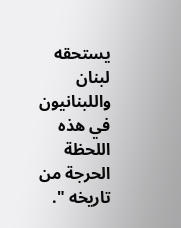يستحقه لبنان واللبنانيون في هذه اللحظة الحرجة من تاريخه ".